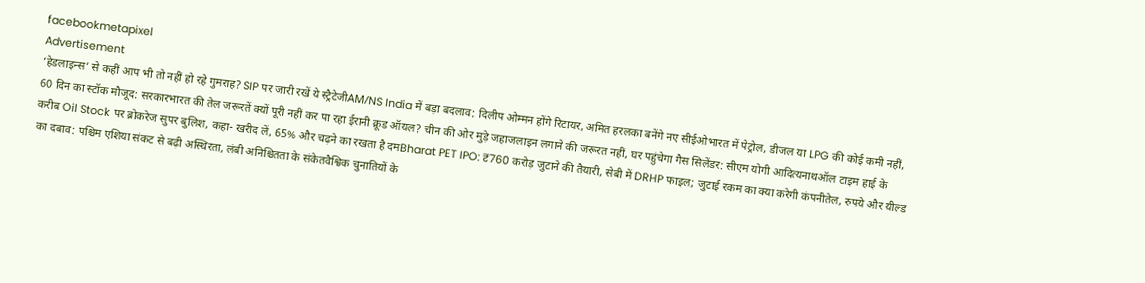facebookmetapixel
Advertisement
‘हेडलाइन्स’ से कहीं आप भी तो नहीं हो रहे गुमराह? SIP पर जारी रखें ये स्ट्रैटेजीAM/NS India में बड़ा बदलाव: दिलीप ओम्मन होंगे रिटायर, अमित हरलका बनेंगे नए सीईओभारत में पेट्रोल, डीजल या LPG की कोई कमी नहीं, 60 दिन का स्टॉक मौजूद: सरकारभारत की तेल जरूरतें क्यों पूरी नहीं कर पा रहा ईरानी क्रूड ऑयल? चीन की ओर मुड़े जहाजलाइन लगाने की जरूरत नहीं, घर पहुंचेगा गैस सिलेंडर: सीएम योगी आदित्यनाथऑल टाइम हाई के करीब Oil Stock पर ब्रोकरेज सुपर बुलिश, कहा- खरीद लें, 65% और चढ़ने का रखता है दमBharat PET IPO: ₹760 करोड़ जुटाने की तैयारी, सेबी में DRHP फाइल; जुटाई रकम का क्या करेगी कंपनीतेल, रुपये और यील्ड का दबाव: पश्चिम एशिया संकट से बढ़ी अस्थिरता, लंबी अनिश्चितता के संकेतवैश्विक चुनातियों के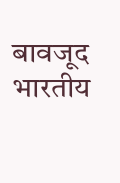बावजूद भारतीय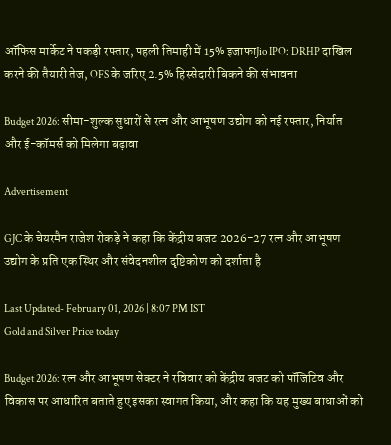ऑफिस मार्केट ने पकड़ी रफ्तार, पहली तिमाही में 15% इजाफाJio IPO: DRHP दाखिल करने की तैयारी तेज, OFS के जरिए 2.5% हिस्सेदारी बिकने की संभावना

Budget 2026: सीमा-शुल्क सुधारों से रत्न और आभूषण उद्योग को नई रफ्तार, निर्यात और ई-कॉमर्स को मिलेगा बढ़ावा

Advertisement

GJC के चेयरमैन राजेश रोकड़े ने कहा कि केंद्रीय बजट 2026-27 रत्न और आभूषण उद्योग के प्रति एक स्थिर और संवेदनशील दृष्टिकोण को दर्शाता है

Last Updated- February 01, 2026 | 8:07 PM IST
Gold and Silver Price today

Budget 2026: रत्न और आभूषण सेक्टर ने रविवार को केंद्रीय बजट को पॉजिटिव और विकास पर आधारित बताते हुए इसका स्वागत किया, और कहा कि यह मुख्य बाधाओं को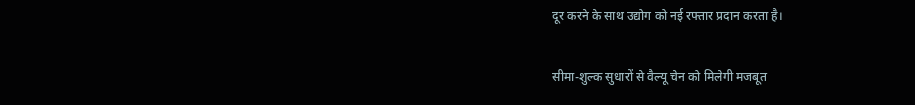दूर करने के साथ उद्योग को नई रफ्तार प्रदान करता है।

सीमा-शुल्क सुधारों से वैल्यू चेन को मिलेगी मजबूत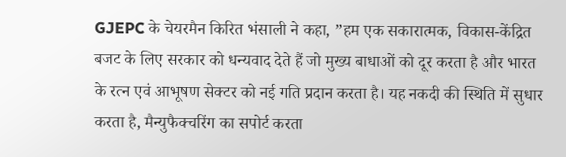GJEPC के चेयरमैन किरित भंसाली ने कहा, ”हम एक सकारात्मक, विकास-केंद्रित बजट के लिए सरकार को धन्यवाद देते हैं जो मुख्य बाधाओं को दूर करता है और भारत के रत्न एवं आभूषण सेक्टर को नई गति प्रदान करता है। यह नकदी की स्थिति में सुधार करता है, मैन्युफैक्चरिंग का सपोर्ट करता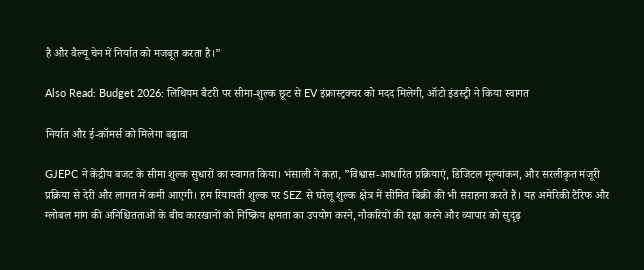है और वैल्यू चेन में निर्यात को मजबूत करता है।”

Also Read: Budget 2026: लिथियम बैटरी पर सीमा-शुल्क छूट से EV इंफ्रास्ट्रक्चर को मदद मिलेगी, ऑटो इंडस्ट्री ने किया स्वागत

निर्यात और ई-कॉमर्स को मिलेगा बढ़ावा

GJEPC ने केंद्रीय बजट के सीमा शुल्क सुधारों का स्वागत किया। भंसाली ने कहा, ”विश्वास-आधारित प्रक्रियाएं, डिजिटल मूल्यांकन, और सरलीकृत मंजूरी प्रक्रिया से देरी और लागत में कमी आएगी। हम रियायती शुल्क पर SEZ से घरेलू शुल्क क्षेत्र में सीमित बिक्री की भी सराहना करते हैं। यह अमेरिकी टैरिफ और ग्लोबल मांग की अनिश्चितताओं के बीच कारखानों को निष्क्रिय क्षमता का उपयोग करने, नौकरियों की रक्षा करने और व्यापार को सुदृढ़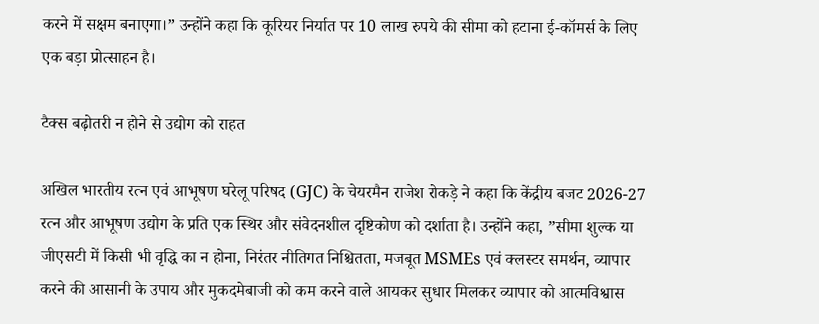करने में सक्षम बनाएगा।” उन्होंने कहा कि कूरियर निर्यात पर 10 लाख रुपये की सीमा को हटाना ई-कॉमर्स के लिए एक बड़ा प्रोत्साहन है।

टैक्स बढ़ोतरी न होने से उद्योग को राहत

अखिल भारतीय रत्न एवं आभूषण घरेलू परिषद (GJC) के चेयरमैन राजेश रोकड़े ने कहा कि केंद्रीय बजट 2026-27 रत्न और आभूषण उद्योग के प्रति एक स्थिर और संवेदनशील दृष्टिकोण को दर्शाता है। उन्होंने कहा, ”सीमा शुल्क या जीएसटी में किसी भी वृद्धि का न होना, निरंतर नीतिगत निश्चितता, मजबूत MSMEs एवं क्लस्टर समर्थन, व्यापार करने की आसानी के उपाय और मुकदमेबाजी को कम करने वाले आयकर सुधार मिलकर व्यापार को आत्मविश्वास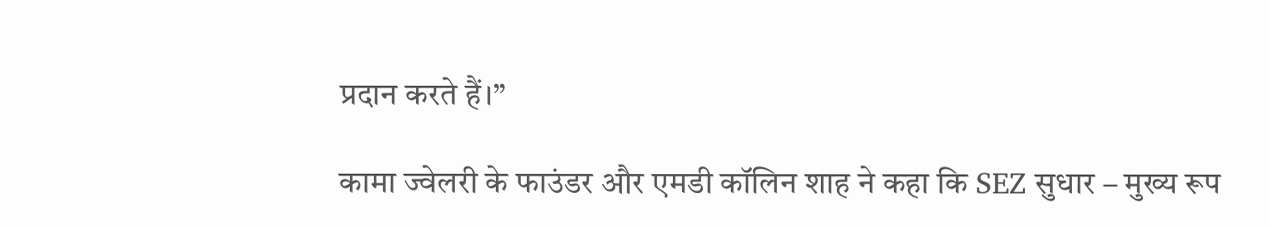प्रदान करते हैं।”

कामा ज्वेलरी के फाउंडर और एमडी कॉलिन शाह ने कहा कि SEZ सुधार – मुख्य रूप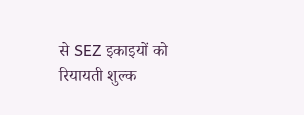से SEZ इकाइयों को रियायती शुल्क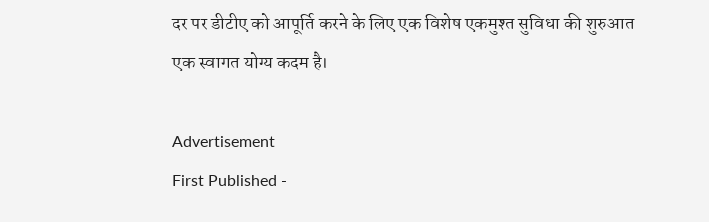दर पर डीटीए को आपूर्ति करने के लिए एक विशेष एकमुश्त सुविधा की शुरुआत एक स्वागत योग्य कदम है।

Advertisement
First Published -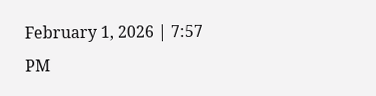February 1, 2026 | 7:57 PM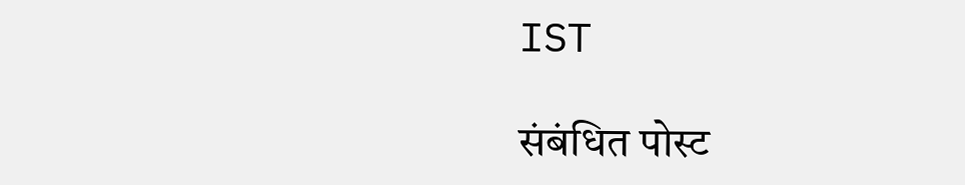IST

संबंधित पोस्ट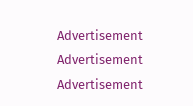Advertisement
Advertisement
Advertisement